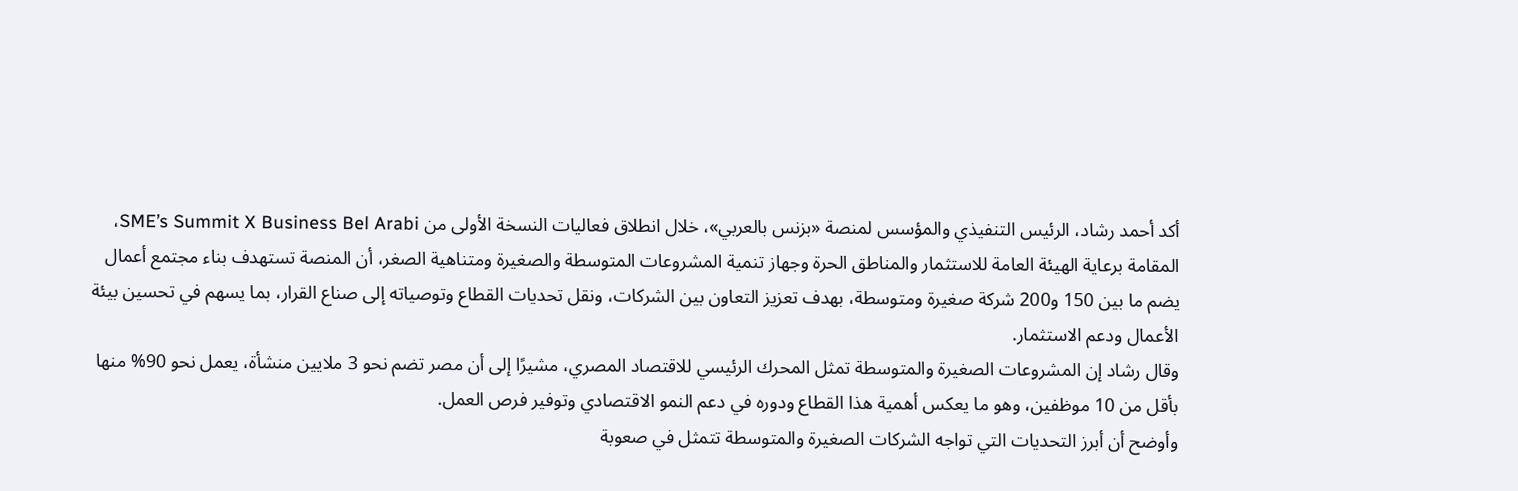أكد أحمد رشاد، الرئيس التنفيذي والمؤسس لمنصة «بزنس بالعربي»، خلال انطلاق فعاليات النسخة الأولى من SME’s Summit X Business Bel Arabi، المقامة برعاية الهيئة العامة للاستثمار والمناطق الحرة وجهاز تنمية المشروعات المتوسطة والصغيرة ومتناهية الصغر، أن المنصة تستهدف بناء مجتمع أعمال يضم ما بين 150 و200 شركة صغيرة ومتوسطة، بهدف تعزيز التعاون بين الشركات، ونقل تحديات القطاع وتوصياته إلى صناع القرار، بما يسهم في تحسين بيئة الأعمال ودعم الاستثمار.
وقال رشاد إن المشروعات الصغيرة والمتوسطة تمثل المحرك الرئيسي للاقتصاد المصري، مشيرًا إلى أن مصر تضم نحو 3 ملايين منشأة، يعمل نحو 90% منها بأقل من 10 موظفين، وهو ما يعكس أهمية هذا القطاع ودوره في دعم النمو الاقتصادي وتوفير فرص العمل.
وأوضح أن أبرز التحديات التي تواجه الشركات الصغيرة والمتوسطة تتمثل في صعوبة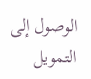الوصول إلى التمويل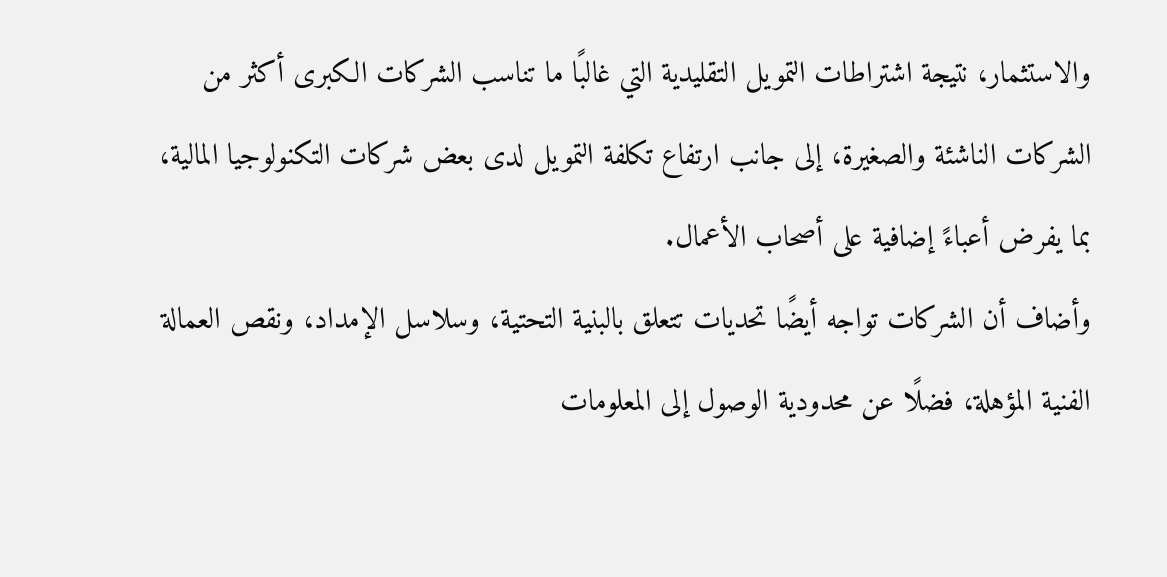والاستثمار، نتيجة اشتراطات التمويل التقليدية التي غالبًا ما تناسب الشركات الكبرى أكثر من الشركات الناشئة والصغيرة، إلى جانب ارتفاع تكلفة التمويل لدى بعض شركات التكنولوجيا المالية، بما يفرض أعباءً إضافية على أصحاب الأعمال.
وأضاف أن الشركات تواجه أيضًا تحديات تتعلق بالبنية التحتية، وسلاسل الإمداد، ونقص العمالة الفنية المؤهلة، فضلًا عن محدودية الوصول إلى المعلومات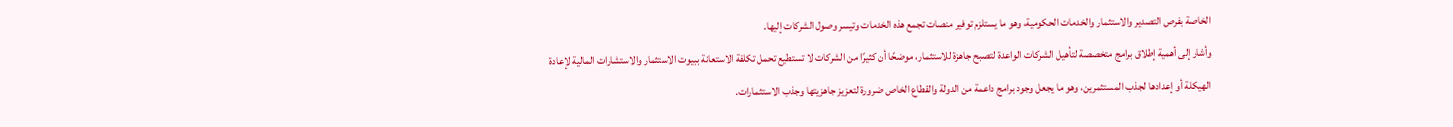الخاصة بفرص التصدير والاستثمار والخدمات الحكومية، وهو ما يستلزم توفير منصات تجمع هذه الخدمات وتيسر وصول الشركات إليها.
وأشار إلى أهمية إطلاق برامج متخصصة لتأهيل الشركات الواعدة لتصبح جاهزة للاستثمار، موضحًا أن كثيرًا من الشركات لا تستطيع تحمل تكلفة الاستعانة ببيوت الاستثمار والاستشارات المالية لإعادة الهيكلة أو إعدادها لجذب المستثمرين، وهو ما يجعل وجود برامج داعمة من الدولة والقطاع الخاص ضرورة لتعزيز جاهزيتها وجذب الاستثمارات.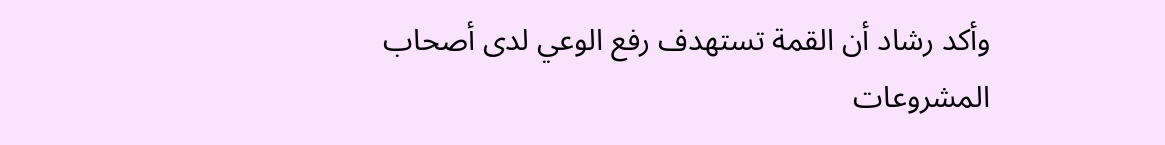وأكد رشاد أن القمة تستهدف رفع الوعي لدى أصحاب المشروعات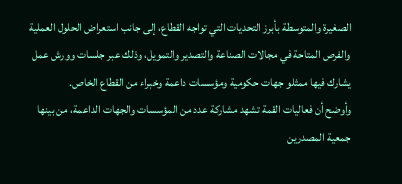الصغيرة والمتوسطة بأبرز التحديات التي تواجه القطاع، إلى جانب استعراض الحلول العملية والفرص المتاحة في مجالات الصناعة والتصدير والتمويل، وذلك عبر جلسات وورش عمل يشارك فيها ممثلو جهات حكومية ومؤسسات داعمة وخبراء من القطاع الخاص.
وأوضح أن فعاليات القمة تشهد مشاركة عدد من المؤسسات والجهات الداعمة، من بينها جمعية المصدرين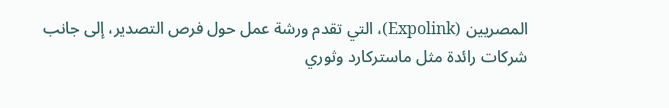المصريين (Expolink)، التي تقدم ورشة عمل حول فرص التصدير، إلى جانب شركات رائدة مثل ماستركارد وثوري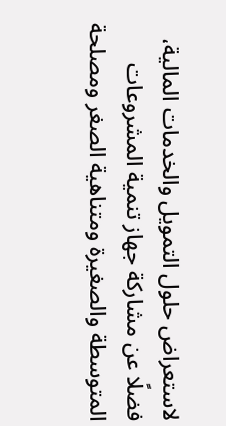لاستعراض حلول التمويل والخدمات المالية، فضلًا عن مشاركة جهاز تنمية المشروعات المتوسطة والصغيرة ومتناهية الصغر ومصلحة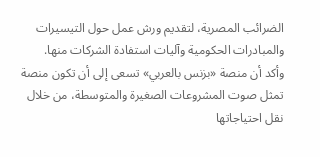الضرائب المصرية، لتقديم ورش عمل حول التيسيرات والمبادرات الحكومية وآليات استفادة الشركات منها.
وأكد أن منصة «بزنس بالعربي» تسعى إلى أن تكون منصة تمثل صوت المشروعات الصغيرة والمتوسطة، من خلال نقل احتياجاتها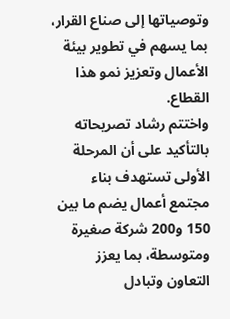وتوصياتها إلى صناع القرار، بما يسهم في تطوير بيئة الأعمال وتعزيز نمو هذا القطاع.
واختتم رشاد تصريحاته بالتأكيد على أن المرحلة الأولى تستهدف بناء مجتمع أعمال يضم ما بين 150 و200 شركة صغيرة ومتوسطة، بما يعزز التعاون وتبادل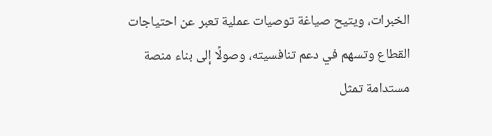الخبرات، ويتيح صياغة توصيات عملية تعبر عن احتياجات القطاع وتسهم في دعم تنافسيته، وصولًا إلى بناء منصة مستدامة تمثل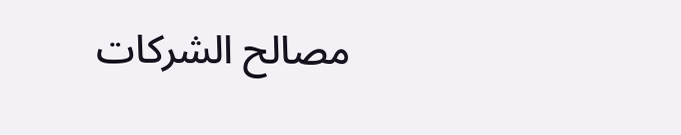مصالح الشركات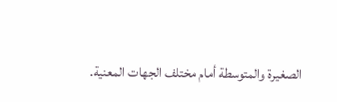الصغيرة والمتوسطة أمام مختلف الجهات المعنية.